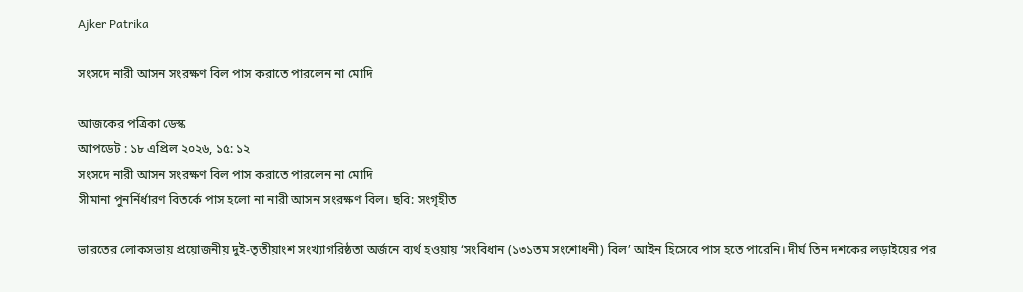Ajker Patrika

সংসদে নারী আসন সংরক্ষণ বিল পাস করাতে পারলেন না মোদি

আজকের পত্রিকা ডেস্ক
আপডেট : ১৮ এপ্রিল ২০২৬, ১৫: ১২
সংসদে নারী আসন সংরক্ষণ বিল পাস করাতে পারলেন না মোদি
সীমানা পুনর্নির্ধারণ বিতর্কে পাস হলো না নারী আসন সংরক্ষণ বিল। ছবি: সংগৃহীত

ভারতের লোকসভায় প্রয়োজনীয় দুই-তৃতীয়াংশ সংখ্যাগরিষ্ঠতা অর্জনে ব্যর্থ হওয়ায় ‘সংবিধান (১৩১তম সংশোধনী) বিল’ আইন হিসেবে পাস হতে পারেনি। দীর্ঘ তিন দশকের লড়াইয়ের পর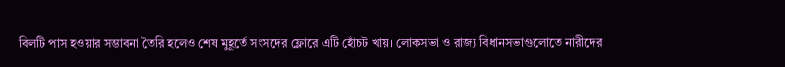বিলটি পাস হওয়ার সম্ভাবনা তৈরি হলেও শেষ মুহূর্তে সংসদের ফ্লোরে এটি হোঁচট খায়। লোকসভা ও রাজ্য বিধানসভাগুলোতে নারীদের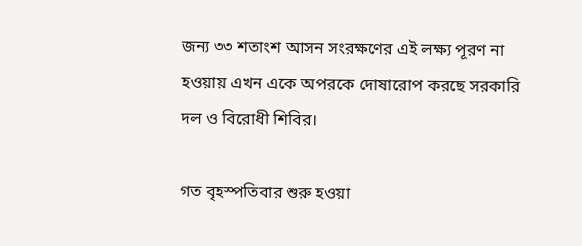জন্য ৩৩ শতাংশ আসন সংরক্ষণের এই লক্ষ্য পূরণ না হওয়ায় এখন একে অপরকে দোষারোপ করছে সরকারি দল ও বিরোধী শিবির।

গত বৃহস্পতিবার শুরু হওয়া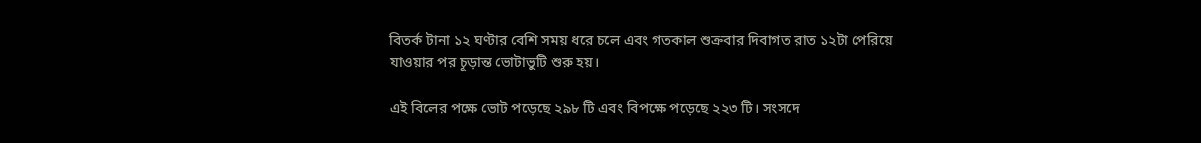বিতর্ক টানা ১২ ঘণ্টার বেশি সময় ধরে চলে এবং গতকাল শুক্রবার দিবাগত রাত ১২টা পেরিয়ে যাওয়ার পর চূড়ান্ত ভোটাভুটি শুরু হয়।

এই বিলের পক্ষে ভোট পড়েছে ২৯৮ টি এবং বিপক্ষে পড়েছে ২২৩ টি। সংসদে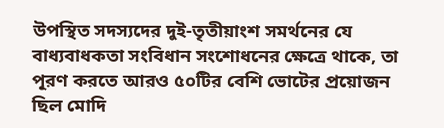উপস্থিত সদস্যদের দুই-তৃতীয়াংশ সমর্থনের যে বাধ্যবাধকতা সংবিধান সংশোধনের ক্ষেত্রে থাকে, তা পূরণ করতে আরও ৫০টির বেশি ভোটের প্রয়োজন ছিল মোদি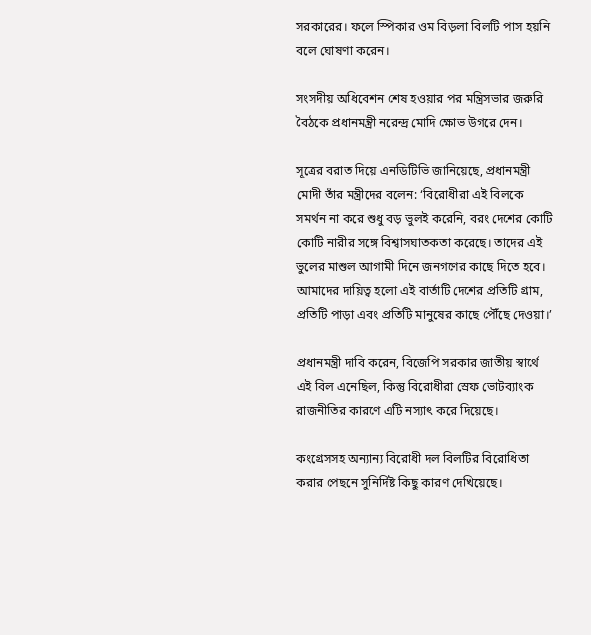সরকারের। ফলে স্পিকার ওম বিড়লা বিলটি পাস হয়নি বলে ঘোষণা করেন।

সংসদীয় অধিবেশন শেষ হওয়ার পর মন্ত্রিসভার জরুরি বৈঠকে প্রধানমন্ত্রী নরেন্দ্র মোদি ক্ষোভ উগরে দেন।

সূত্রের বরাত দিয়ে এনডিটিভি জানিয়েছে, প্রধানমন্ত্রী মোদী তাঁর মন্ত্রীদের বলেন: ‘বিরোধীরা এই বিলকে সমর্থন না করে শুধু বড় ভুলই করেনি, বরং দেশের কোটি কোটি নারীর সঙ্গে বিশ্বাসঘাতকতা করেছে। তাদের এই ভুলের মাশুল আগামী দিনে জনগণের কাছে দিতে হবে। আমাদের দায়িত্ব হলো এই বার্তাটি দেশের প্রতিটি গ্রাম, প্রতিটি পাড়া এবং প্রতিটি মানুষের কাছে পৌঁছে দেওয়া।’

প্রধানমন্ত্রী দাবি করেন, বিজেপি সরকার জাতীয় স্বার্থে এই বিল এনেছিল, কিন্তু বিরোধীরা স্রেফ ভোটব্যাংক রাজনীতির কারণে এটি নস্যাৎ করে দিয়েছে।

কংগ্রেসসহ অন্যান্য বিরোধী দল বিলটির বিরোধিতা করার পেছনে সুনির্দিষ্ট কিছু কারণ দেখিয়েছে।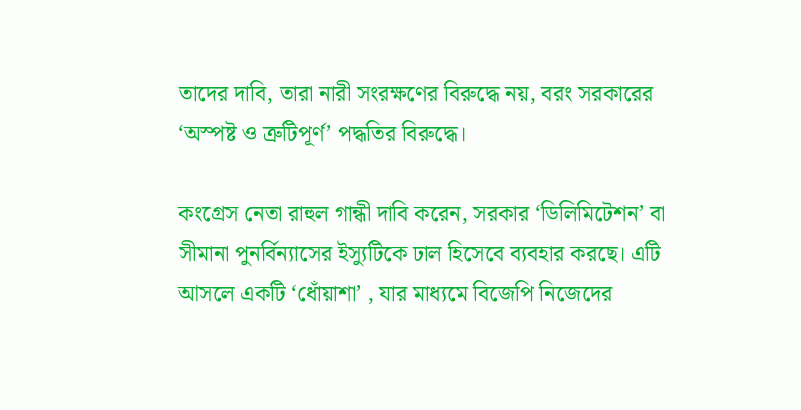তাদের দাবি, তারা নারী সংরক্ষণের বিরুদ্ধে নয়, বরং সরকারের ‘অস্পষ্ট ও ত্রুটিপূর্ণ’ পদ্ধতির বিরুদ্ধে।

কংগ্রেস নেতা রাহুল গান্ধী দাবি করেন, সরকার ‘ডিলিমিটেশন’ বা সীমানা পুনর্বিন্যাসের ইস্যুটিকে ঢাল হিসেবে ব্যবহার করছে। এটি আসলে একটি ‘ধোঁয়াশা’ , যার মাধ্যমে বিজেপি নিজেদের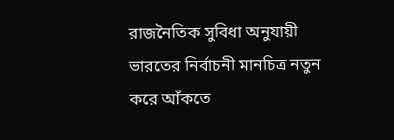রাজনৈতিক সুবিধা অনুযায়ী ভারতের নির্বাচনী মানচিত্র নতুন করে আঁকতে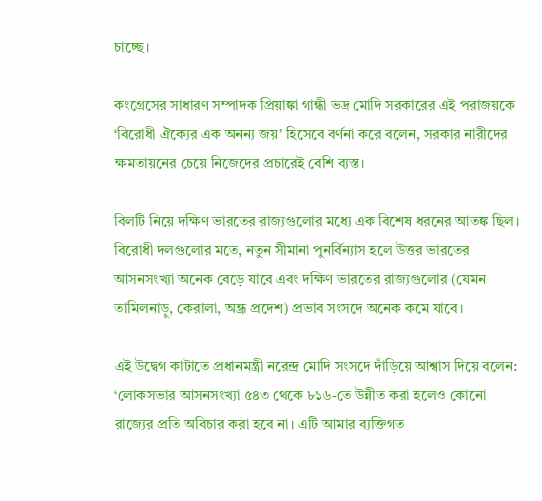চাচ্ছে।

কংগ্রেসের সাধারণ সম্পাদক প্রিয়াঙ্কা গান্ধী ভদ্র মোদি সরকারের এই পরাজয়কে ‘বিরোধী ঐক্যের এক অনন্য জয়’ হিসেবে বর্ণনা করে বলেন, সরকার নারীদের ক্ষমতায়নের চেয়ে নিজেদের প্রচারেই বেশি ব্যস্ত।

বিলটি নিয়ে দক্ষিণ ভারতের রাজ্যগুলোর মধ্যে এক বিশেষ ধরনের আতঙ্ক ছিল। বিরোধী দলগুলোর মতে, নতুন সীমানা পুনর্বিন্যাস হলে উত্তর ভারতের আসনসংখ্যা অনেক বেড়ে যাবে এবং দক্ষিণ ভারতের রাজ্যগুলোর (যেমন তামিলনাড়ু, কেরালা, অন্ধ্র প্রদেশ) প্রভাব সংসদে অনেক কমে যাবে।

এই উদ্বেগ কাটাতে প্রধানমন্ত্রী নরেন্দ্র মোদি সংসদে দাঁড়িয়ে আশ্বাস দিয়ে বলেন: ‘লোকসভার আসনসংখ্যা ৫৪৩ থেকে ৮১৬-তে উন্নীত করা হলেও কোনো রাজ্যের প্রতি অবিচার করা হবে না। এটি আমার ব্যক্তিগত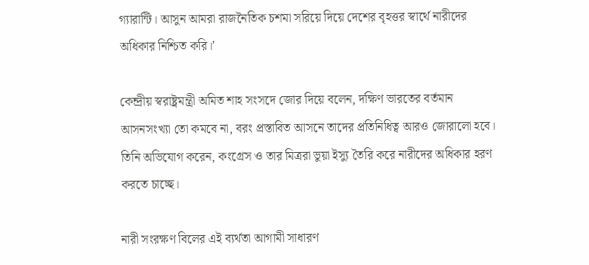গ্যারান্টি। আসুন আমরা রাজনৈতিক চশমা সরিয়ে দিয়ে দেশের বৃহত্তর স্বার্থে নারীদের অধিকার নিশ্চিত করি।’

কেন্দ্রীয় স্বরাষ্ট্রমন্ত্রী অমিত শাহ সংসদে জোর দিয়ে বলেন, দক্ষিণ ভারতের বর্তমান আসনসংখ্যা তো কমবে না, বরং প্রস্তাবিত আসনে তাদের প্রতিনিধিত্ব আরও জোরালো হবে। তিনি অভিযোগ করেন, কংগ্রেস ও তার মিত্ররা ভুয়া ইস্যু তৈরি করে নারীদের অধিকার হরণ করতে চাচ্ছে।

নারী সংরক্ষণ বিলের এই ব্যর্থতা আগামী সাধারণ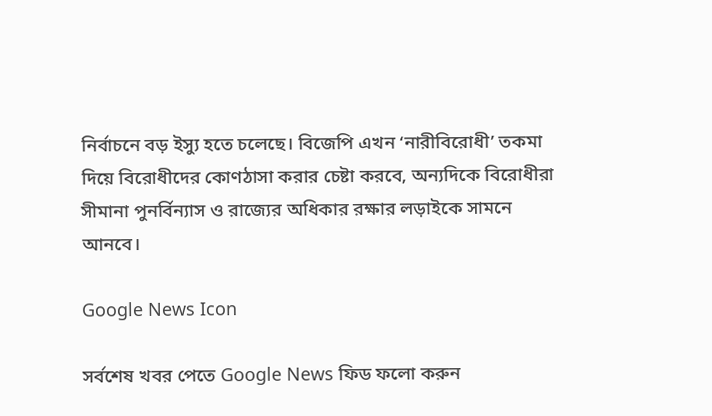নির্বাচনে বড় ইস্যু হতে চলেছে। বিজেপি এখন ‘নারীবিরোধী’ তকমা দিয়ে বিরোধীদের কোণঠাসা করার চেষ্টা করবে, অন্যদিকে বিরোধীরা সীমানা পুনর্বিন্যাস ও রাজ্যের অধিকার রক্ষার লড়াইকে সামনে আনবে।

Google News Icon

সর্বশেষ খবর পেতে Google News ফিড ফলো করুন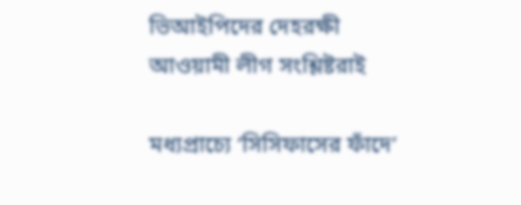ভিআইপিদের দেহরক্ষী আওয়ামী লীগ সংশ্লিষ্টরাই

মধ্যপ্রাচ্যে ‘সিসিফাসের ফাঁদে’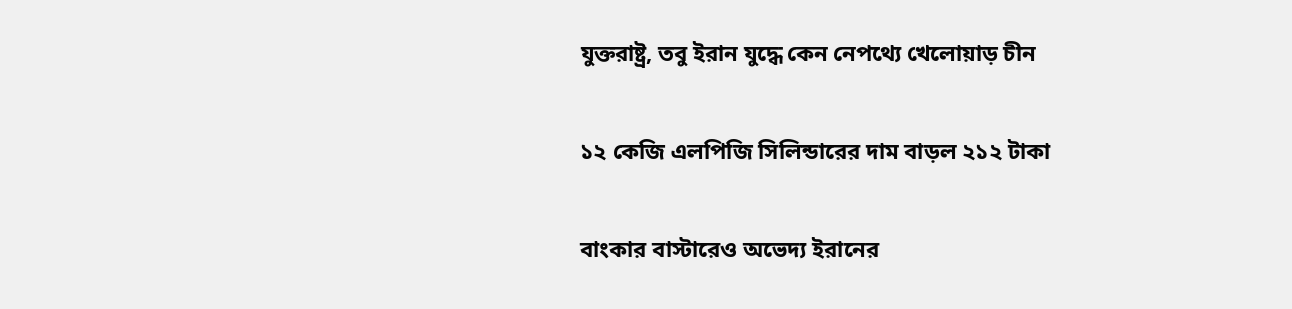যুক্তরাষ্ট্র, তবু ইরান যুদ্ধে কেন নেপথ্যে খেলোয়াড় চীন

১২ কেজি এলপিজি সিলিন্ডারের দাম বাড়ল ২১২ টাকা

বাংকার বাস্টারেও অভেদ্য ইরানের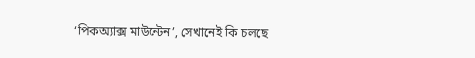‘পিকঅ্যাক্স মাউন্টেন’, সেখানেই কি চলছে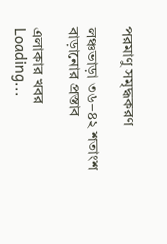পরমাণু সমৃদ্ধকরণ

লঞ্চভাড়া ৩৬–৪২ শতাংশ বাড়ানোর প্রস্তাব

এলাকার খবর
Loading...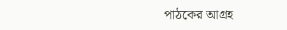পাঠকের আগ্রহ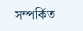সম্পর্কিত